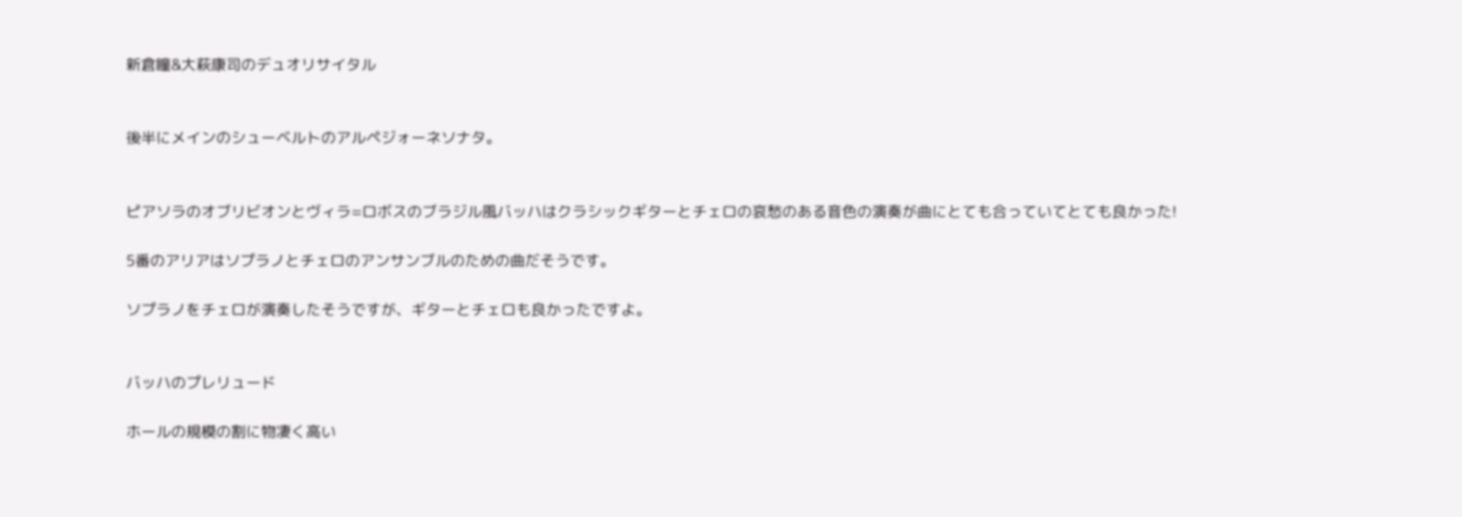新倉瞳&大萩康司のデュオリサイタル


後半にメインのシューベルトのアルペジォーネソナタ。


ピアソラのオブリビオンとヴィラ=ロボスのブラジル風バッハはクラシックギターとチェロの哀愁のある音色の演奏が曲にとても合っていてとても良かった!

5番のアリアはソプラノとチェロのアンサンブルのための曲だそうです。

ソプラノをチェロが演奏したそうですが、ギターとチェロも良かったですよ。


バッハのプレリュード

ホールの規模の割に物凄く高い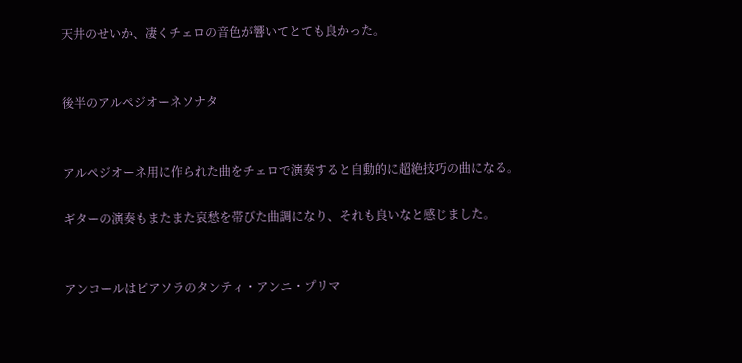天井のせいか、凄くチェロの音色が響いてとても良かった。


後半のアルペジオーネソナタ


アルペジオーネ用に作られた曲をチェロで演奏すると自動的に超絶技巧の曲になる。

ギターの演奏もまたまた哀愁を帯びた曲調になり、それも良いなと感じました。


アンコールはピアソラのタンティ・アンニ・プリマ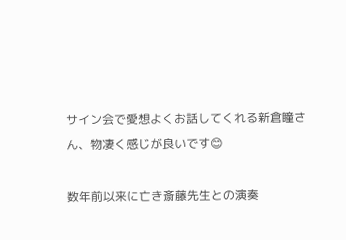サイン会で愛想よくお話してくれる新倉瞳さん、物凄く感じが良いです😊

数年前以来に亡き斎藤先生との演奏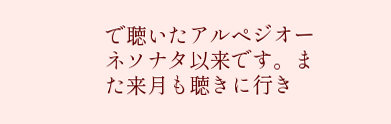で聴いたアルペジオーネソナタ以来です。また来月も聴きに行き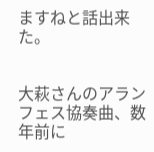ますねと話出来た。


大萩さんのアランフェス協奏曲、数年前に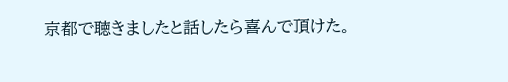京都で聴きましたと話したら喜んで頂けた。